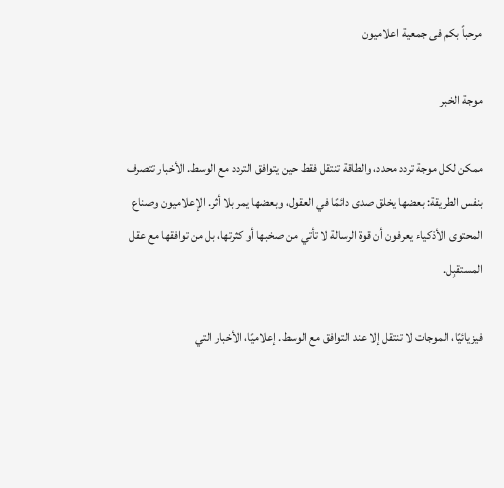مرحباً بكم فى جمعية اعلاميون

موجة الخبر

ممكن لكل موجة تردد محدد، والطاقة تنتقل فقط حين يتوافق التردد مع الوسط. الأخبار تتصرف بنفس الطريقة: بعضها يخلق صدى دائمًا في العقول، وبعضها يمر بلا أثر. الإعلاميون وصناع المحتوى الأذكياء يعرفون أن قوة الرسالة لا تأتي من صخبها أو كثرتها، بل من توافقها مع عقل المستقبِل.

فيزيائيًا، الموجات لا تنتقل إلا عند التوافق مع الوسط. إعلاميًا، الأخبار التي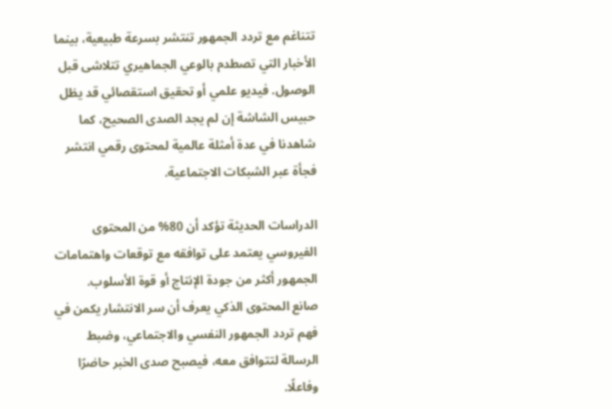تتناغم مع تردد الجمهور تنتشر بسرعة طبيعية، بينما الأخبار التي تصطدم بالوعي الجماهيري تتلاشى قبل الوصول. فيديو علمي أو تحقيق استقصائي قد يظل حبيس الشاشة إن لم يجد الصدى الصحيح، كما شاهدنا في عدة أمثلة عالمية لمحتوى رقمي انتشر فجأة عبر الشبكات الاجتماعية.

الدراسات الحديثة تؤكد أن 80% من المحتوى الفيروسي يعتمد على توافقه مع توقعات واهتمامات الجمهور أكثر من جودة الإنتاج أو قوة الأسلوب.
صانع المحتوى الذكي يعرف أن سر الانتشار يكمن في فهم تردد الجمهور النفسي والاجتماعي، وضبط الرسالة لتتوافق معه، فيصبح صدى الخبر حاضرًا وفاعلًا.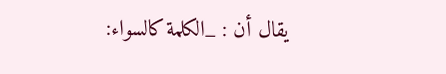يقال أن : _الكلمة كالسواء: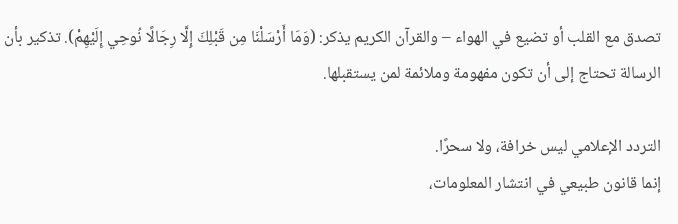تصدق مع القلب أو تضيع في الهواء – والقرآن الكريم يذكر: (وَمَا أَرْسَلْنَا مِن قَبْلِكَ إِلَّا رِجَالًا نُوحِي إِلَيْهِمْ). تذكير بأن الرسالة تحتاج إلى أن تكون مفهومة وملائمة لمن يستقبلها.

التردد الإعلامي ليس خرافة، ولا سحرًا.
إنما قانون طبيعي في انتشار المعلومات،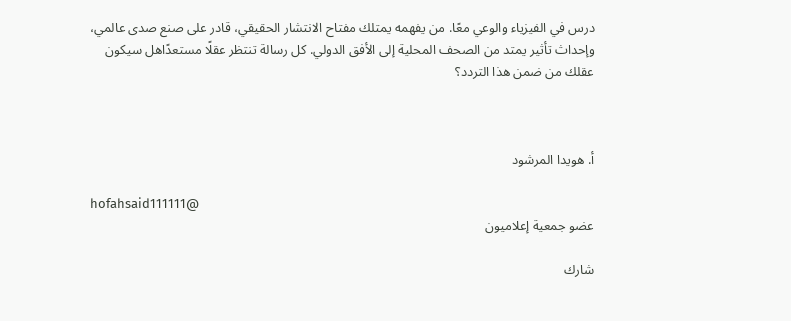درس في الفيزياء والوعي معًا. من يفهمه يمتلك مفتاح الانتشار الحقيقي، قادر على صنع صدى عالمي، وإحداث تأثير يمتد من الصحف المحلية إلى الأفق الدولي. كل رسالة تنتظر عقلًا مستعدًاهل سيكون عقلك من ضمن هذا التردد؟



أ. هويدا المرشود

hofahsaid111111@
عضو جمعية إعلاميون

شارك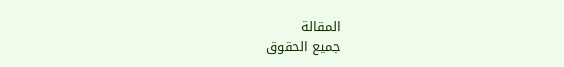المقالة
جميع الحقوق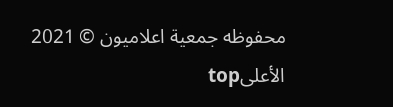محفوظه جمعية اعلاميون © 2021
الأعلىtop